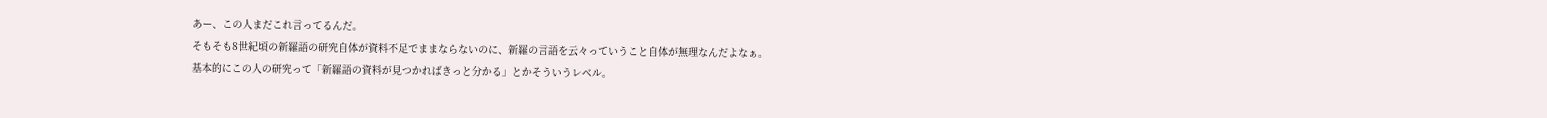あー、この人まだこれ言ってるんだ。
そもそも8世紀頃の新羅語の研究自体が資料不足でままならないのに、新羅の言語を云々っていうこと自体が無理なんだよなぁ。
基本的にこの人の研究って「新羅語の資料が見つかればきっと分かる」とかそういうレベル。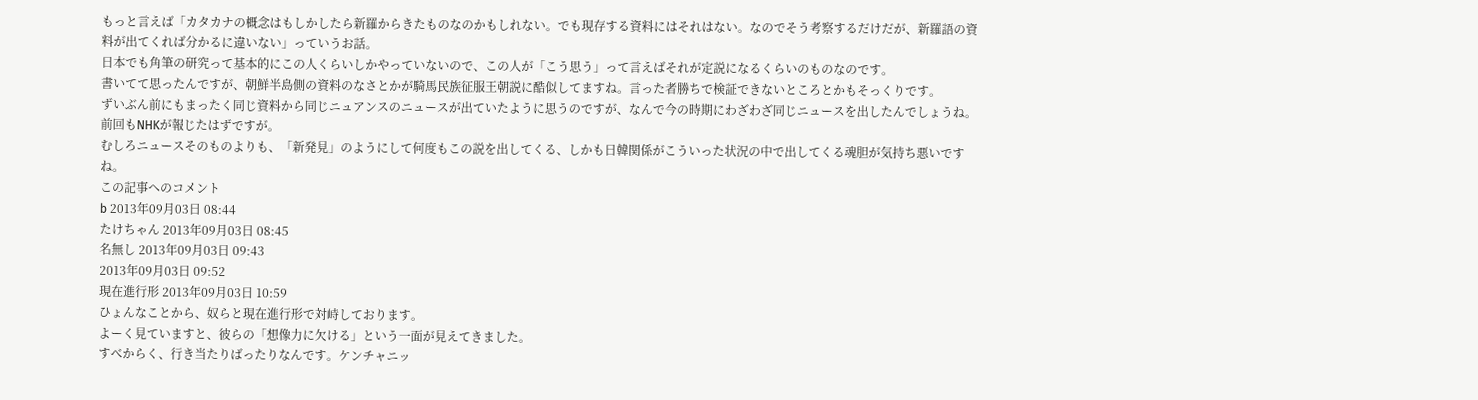もっと言えば「カタカナの概念はもしかしたら新羅からきたものなのかもしれない。でも現存する資料にはそれはない。なのでそう考察するだけだが、新羅語の資料が出てくれば分かるに違いない」っていうお話。
日本でも角筆の研究って基本的にこの人くらいしかやっていないので、この人が「こう思う」って言えばそれが定説になるくらいのものなのです。
書いてて思ったんですが、朝鮮半島側の資料のなさとかが騎馬民族征服王朝説に酷似してますね。言った者勝ちで検証できないところとかもそっくりです。
ずいぶん前にもまったく同じ資料から同じニュアンスのニュースが出ていたように思うのですが、なんで今の時期にわざわざ同じニュースを出したんでしょうね。
前回もNHKが報じたはずですが。
むしろニュースそのものよりも、「新発見」のようにして何度もこの説を出してくる、しかも日韓関係がこういった状況の中で出してくる魂胆が気持ち悪いですね。
この記事へのコメント
b 2013年09月03日 08:44
たけちゃん 2013年09月03日 08:45
名無し 2013年09月03日 09:43
2013年09月03日 09:52
現在進行形 2013年09月03日 10:59
ひょんなことから、奴らと現在進行形で対峙しております。
よーく見ていますと、彼らの「想像力に欠ける」という一面が見えてきました。
すべからく、行き当たりばったりなんです。ケンチャニッ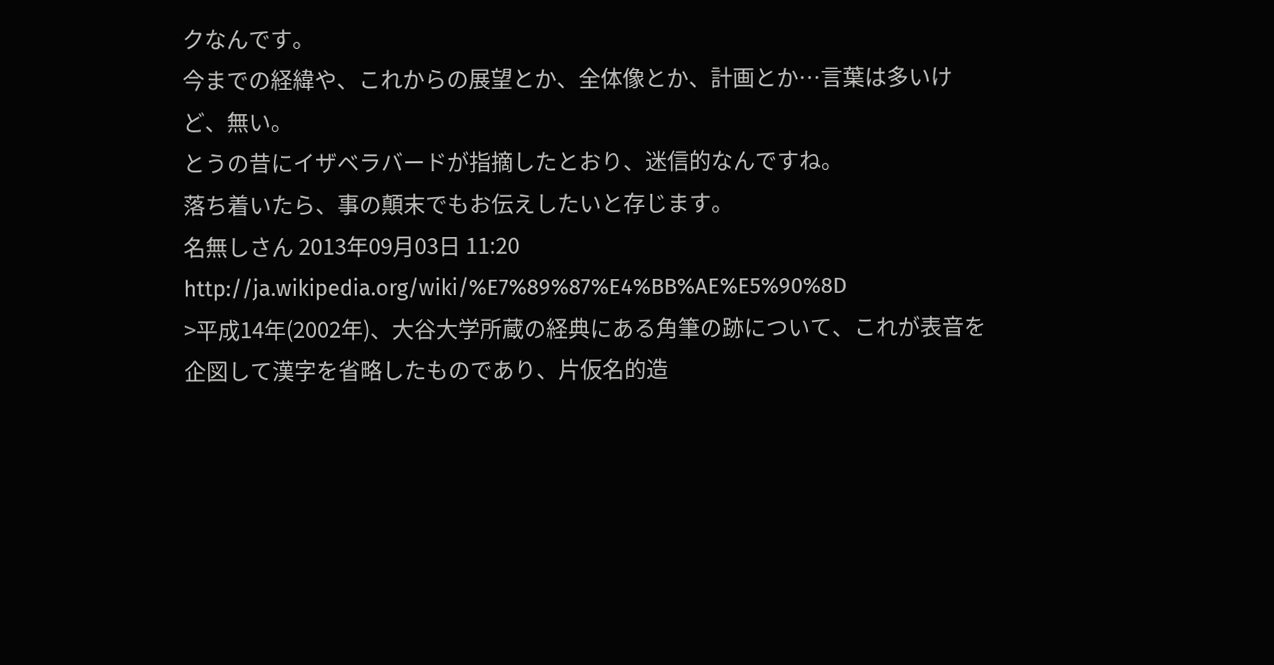クなんです。
今までの経緯や、これからの展望とか、全体像とか、計画とか…言葉は多いけど、無い。
とうの昔にイザベラバードが指摘したとおり、迷信的なんですね。
落ち着いたら、事の顛末でもお伝えしたいと存じます。
名無しさん 2013年09月03日 11:20
http://ja.wikipedia.org/wiki/%E7%89%87%E4%BB%AE%E5%90%8D
>平成14年(2002年)、大谷大学所蔵の経典にある角筆の跡について、これが表音を企図して漢字を省略したものであり、片仮名的造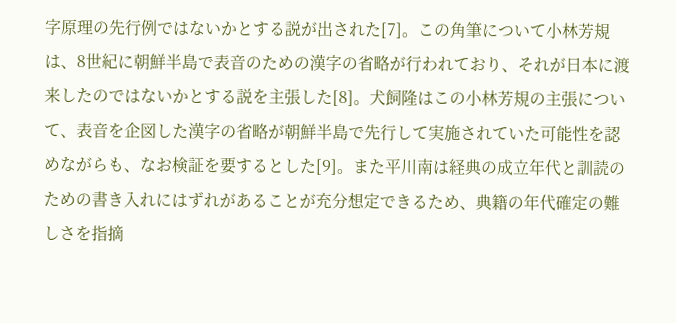字原理の先行例ではないかとする説が出された[7]。この角筆について小林芳規は、8世紀に朝鮮半島で表音のための漢字の省略が行われており、それが日本に渡来したのではないかとする説を主張した[8]。犬飼隆はこの小林芳規の主張について、表音を企図した漢字の省略が朝鮮半島で先行して実施されていた可能性を認めながらも、なお検証を要するとした[9]。また平川南は経典の成立年代と訓読のための書き入れにはずれがあることが充分想定できるため、典籍の年代確定の難しさを指摘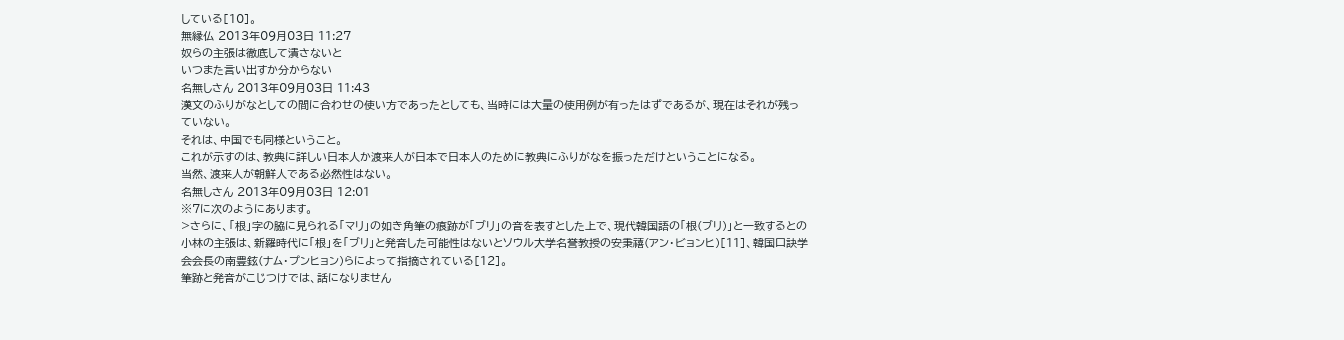している[10]。
無縁仏 2013年09月03日 11:27
奴らの主張は徹底して潰さないと
いつまた言い出すか分からない
名無しさん 2013年09月03日 11:43
漢文のふりがなとしての間に合わせの使い方であったとしても、当時には大量の使用例が有ったはずであるが、現在はそれが残っていない。
それは、中国でも同様ということ。
これが示すのは、教典に詳しい日本人か渡来人が日本で日本人のために教典にふりがなを振っただけということになる。
当然、渡来人が朝鮮人である必然性はない。
名無しさん 2013年09月03日 12:01
※7に次のようにあります。
>さらに、「根」字の脇に見られる「マリ」の如き角筆の痕跡が「ブリ」の音を表すとした上で、現代韓国語の「根(ブリ)」と一致するとの小林の主張は、新羅時代に「根」を「ブリ」と発音した可能性はないとソウル大学名誉教授の安秉禧(アン・ビョンヒ)[11]、韓国口訣学会会長の南豊鉉(ナム・プンヒョン)らによって指摘されている[12]。
筆跡と発音がこじつけでは、話になりません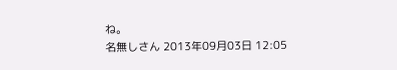ね。
名無しさん 2013年09月03日 12:05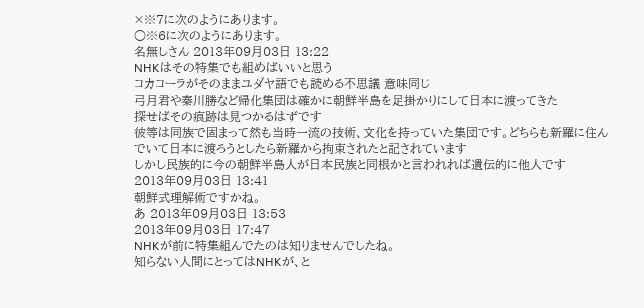×※7に次のようにあります。
○※6に次のようにあります。
名無しさん 2013年09月03日 13:22
NHKはその特集でも組めばいいと思う
コカコーラがそのままユダヤ語でも読める不思議 意味同じ
弓月君や秦川勝など帰化集団は確かに朝鮮半島を足掛かりにして日本に渡ってきた
探せばその痕跡は見つかるはずです
彼等は同族で固まって然も当時一流の技術、文化を持っていた集団です。どちらも新羅に住んでいて日本に渡ろうとしたら新羅から拘束されたと記されています
しかし民族的に今の朝鮮半島人が日本民族と同根かと言われれば遺伝的に他人です
2013年09月03日 13:41
朝鮮式理解術ですかね。
あ 2013年09月03日 13:53
2013年09月03日 17:47
NHKが前に特集組んでたのは知りませんでしたね。
知らない人間にとってはNHKが、と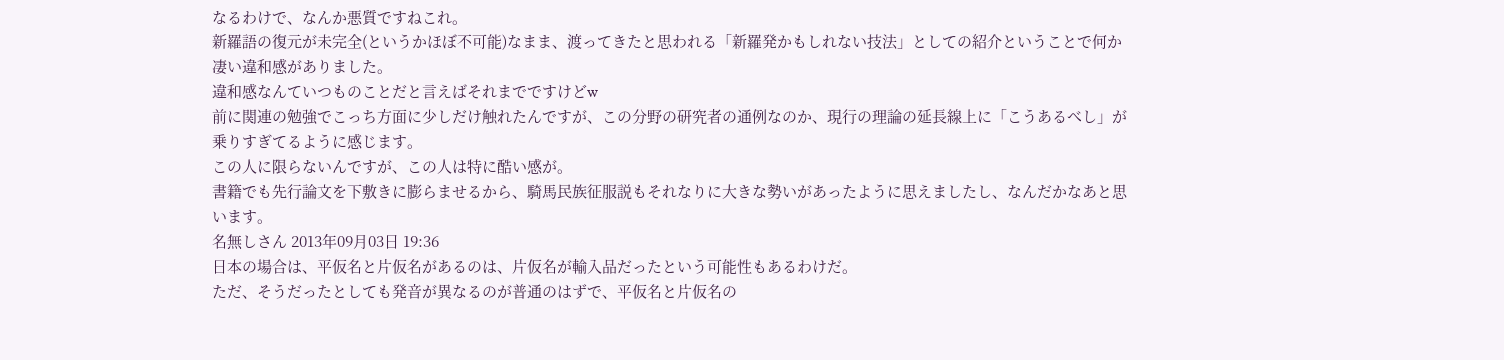なるわけで、なんか悪質ですねこれ。
新羅語の復元が未完全(というかほぼ不可能)なまま、渡ってきたと思われる「新羅発かもしれない技法」としての紹介ということで何か凄い違和感がありました。
違和感なんていつものことだと言えばそれまでですけどw
前に関連の勉強でこっち方面に少しだけ触れたんですが、この分野の研究者の通例なのか、現行の理論の延長線上に「こうあるべし」が乗りすぎてるように感じます。
この人に限らないんですが、この人は特に酷い感が。
書籍でも先行論文を下敷きに膨らませるから、騎馬民族征服説もそれなりに大きな勢いがあったように思えましたし、なんだかなあと思います。
名無しさん 2013年09月03日 19:36
日本の場合は、平仮名と片仮名があるのは、片仮名が輸入品だったという可能性もあるわけだ。
ただ、そうだったとしても発音が異なるのが普通のはずで、平仮名と片仮名の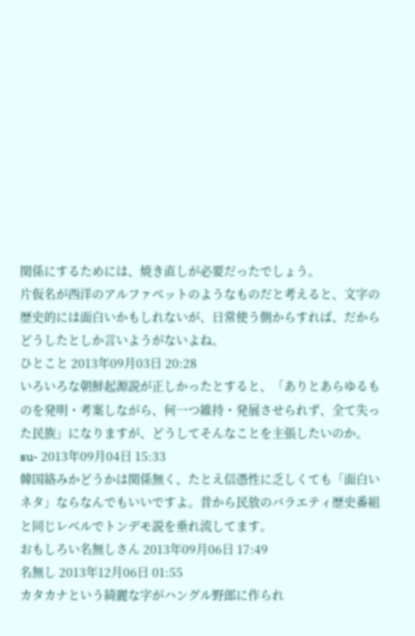関係にするためには、焼き直しが必要だったでしょう。
片仮名が西洋のアルファベットのようなものだと考えると、文字の歴史的には面白いかもしれないが、日常使う側からすれば、だからどうしたとしか言いようがないよね。
ひとこと 2013年09月03日 20:28
いろいろな朝鮮起源説が正しかったとすると、「ありとあらゆるものを発明・考案しながら、何一つ維持・発展させられず、全て失った民族」になりますが、どうしてそんなことを主張したいのか。
su- 2013年09月04日 15:33
韓国絡みかどうかは関係無く、たとえ信憑性に乏しくても「面白いネタ」ならなんでもいいですよ。昔から民放のバラエティ歴史番組と同じレベルでトンデモ説を垂れ流してます。
おもしろい名無しさん 2013年09月06日 17:49
名無し 2013年12月06日 01:55
カタカナという綺麗な字がハングル野郎に作られ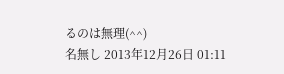るのは無理(^^)
名無し 2013年12月26日 01:11